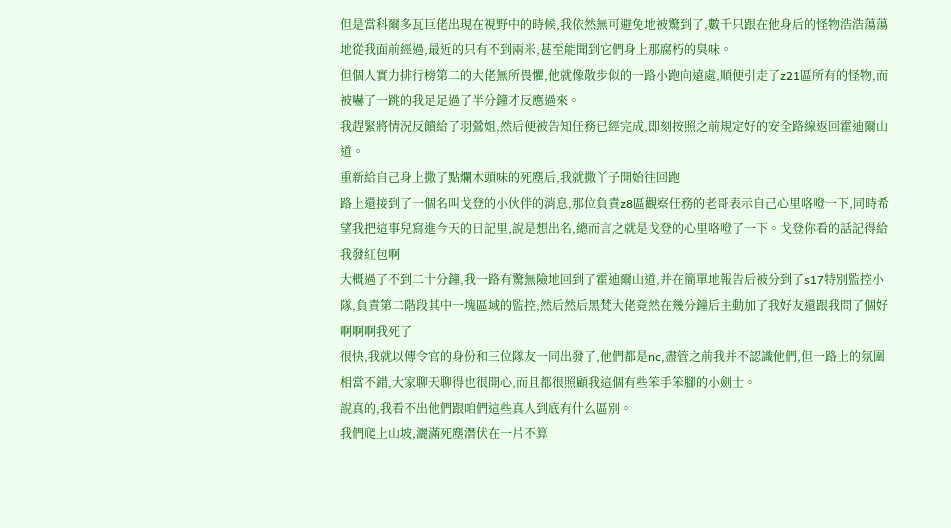但是當科爾多瓦巨佬出現在視野中的時候,我依然無可避免地被驚到了,數千只跟在他身后的怪物浩浩蕩蕩地從我面前經過,最近的只有不到兩米,甚至能聞到它們身上那腐朽的臭味。
但個人實力排行榜第二的大佬無所畏懼,他就像散步似的一路小跑向遠處,順便引走了z21區所有的怪物,而被嚇了一跳的我足足過了半分鐘才反應過來。
我趕緊將情況反饋給了羽鶯姐,然后便被告知任務已經完成,即刻按照之前規定好的安全路線返回霍迪爾山道。
重新給自己身上撒了點爛木頭味的死塵后,我就撒丫子開始往回跑
路上還接到了一個名叫戈登的小伙伴的消息,那位負責z8區觀察任務的老哥表示自己心里咯噔一下,同時希望我把這事兒寫進今天的日記里,說是想出名,總而言之就是戈登的心里咯噔了一下。戈登你看的話記得給我發紅包啊
大概過了不到二十分鐘,我一路有驚無險地回到了霍迪爾山道,并在簡單地報告后被分到了s17特別監控小隊,負責第二階段其中一塊區域的監控,然后然后黑梵大佬竟然在幾分鐘后主動加了我好友還跟我問了個好啊啊啊我死了
很快,我就以傳令官的身份和三位隊友一同出發了,他們都是nc,盡管之前我并不認識他們,但一路上的氛圍相當不錯,大家聊天聊得也很開心,而且都很照顧我這個有些笨手笨腳的小劍士。
說真的,我看不出他們跟咱們這些真人到底有什么區別。
我們爬上山坡,灑滿死塵潛伏在一片不算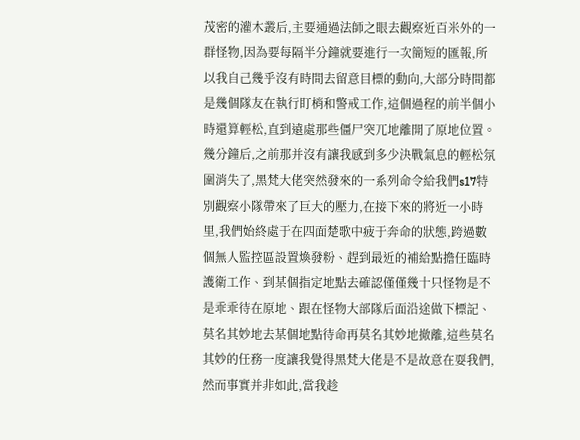茂密的灌木叢后,主要通過法師之眼去觀察近百米外的一群怪物,因為要每隔半分鐘就要進行一次簡短的匯報,所以我自己幾乎沒有時間去留意目標的動向,大部分時間都是幾個隊友在執行盯梢和警戒工作,這個過程的前半個小時還算輕松,直到遠處那些僵尸突兀地離開了原地位置。
幾分鐘后,之前那并沒有讓我感到多少決戰氣息的輕松氛圍消失了,黑梵大佬突然發來的一系列命令給我們s17特別觀察小隊帶來了巨大的壓力,在接下來的將近一小時里,我們始終處于在四面楚歌中疲于奔命的狀態,跨過數個無人監控區設置煥發粉、趕到最近的補給點擔任臨時護衛工作、到某個指定地點去確認僅僅幾十只怪物是不是乖乖待在原地、跟在怪物大部隊后面沿途做下標記、莫名其妙地去某個地點待命再莫名其妙地撤離,這些莫名其妙的任務一度讓我覺得黑梵大佬是不是故意在耍我們,然而事實并非如此,當我趁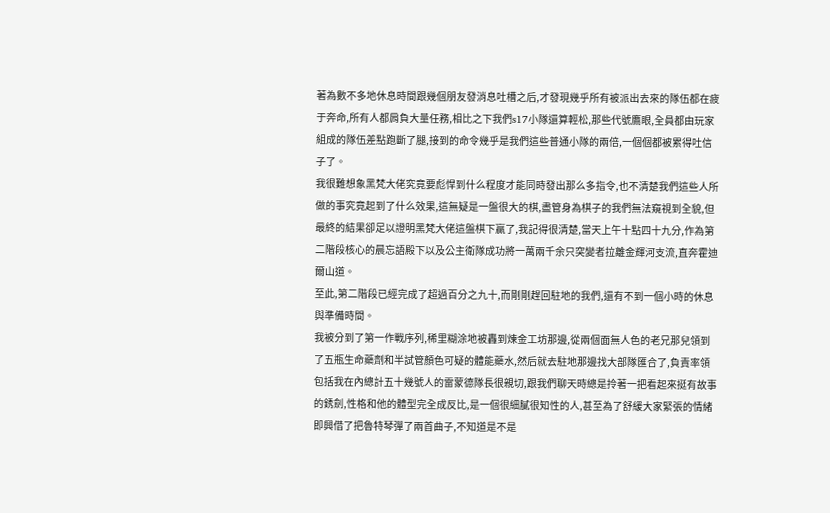著為數不多地休息時間跟幾個朋友發消息吐槽之后,才發現幾乎所有被派出去來的隊伍都在疲于奔命,所有人都肩負大量任務,相比之下我們s17小隊還算輕松,那些代號鷹眼,全員都由玩家組成的隊伍差點跑斷了腿,接到的命令幾乎是我們這些普通小隊的兩倍,一個個都被累得吐信子了。
我很難想象黑梵大佬究竟要彪悍到什么程度才能同時發出那么多指令,也不清楚我們這些人所做的事究竟起到了什么效果,這無疑是一盤很大的棋,盡管身為棋子的我們無法窺視到全貌,但最終的結果卻足以證明黑梵大佬這盤棋下贏了,我記得很清楚,當天上午十點四十九分,作為第二階段核心的晨忘語殿下以及公主衛隊成功將一萬兩千余只突變者拉離金輝河支流,直奔霍迪爾山道。
至此,第二階段已經完成了超過百分之九十,而剛剛趕回駐地的我們,還有不到一個小時的休息與準備時間。
我被分到了第一作戰序列,稀里糊涂地被轟到煉金工坊那邊,從兩個面無人色的老兄那兒領到了五瓶生命藥劑和半試管顏色可疑的體能藥水,然后就去駐地那邊找大部隊匯合了,負責率領包括我在內總計五十幾號人的雷蒙德隊長很親切,跟我們聊天時總是拎著一把看起來挺有故事的銹劍,性格和他的體型完全成反比,是一個很細膩很知性的人,甚至為了舒緩大家緊張的情緒即興借了把魯特琴彈了兩首曲子,不知道是不是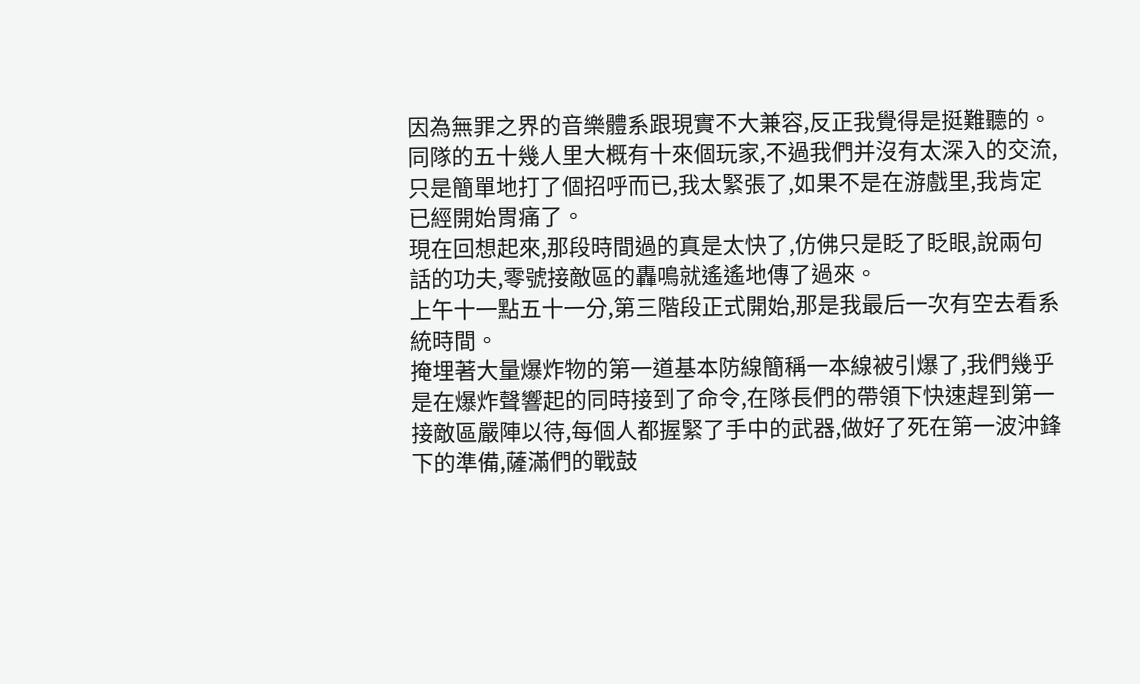因為無罪之界的音樂體系跟現實不大兼容,反正我覺得是挺難聽的。
同隊的五十幾人里大概有十來個玩家,不過我們并沒有太深入的交流,只是簡單地打了個招呼而已,我太緊張了,如果不是在游戲里,我肯定已經開始胃痛了。
現在回想起來,那段時間過的真是太快了,仿佛只是眨了眨眼,說兩句話的功夫,零號接敵區的轟鳴就遙遙地傳了過來。
上午十一點五十一分,第三階段正式開始,那是我最后一次有空去看系統時間。
掩埋著大量爆炸物的第一道基本防線簡稱一本線被引爆了,我們幾乎是在爆炸聲響起的同時接到了命令,在隊長們的帶領下快速趕到第一接敵區嚴陣以待,每個人都握緊了手中的武器,做好了死在第一波沖鋒下的準備,薩滿們的戰鼓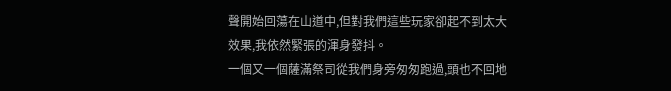聲開始回蕩在山道中,但對我們這些玩家卻起不到太大效果,我依然緊張的渾身發抖。
一個又一個薩滿祭司從我們身旁匆匆跑過,頭也不回地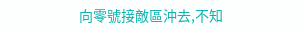向零號接敵區沖去,不知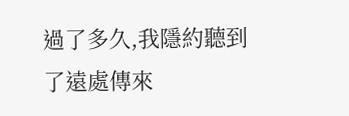過了多久,我隱約聽到了遠處傳來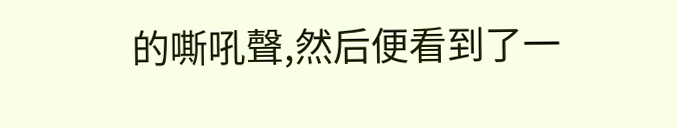的嘶吼聲,然后便看到了一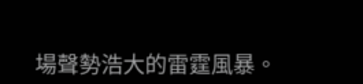場聲勢浩大的雷霆風暴。